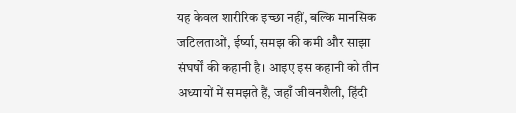यह केवल शारीरिक इच्छा नहीं, बल्कि मानसिक जटिलताओं, ईर्ष्या, समझ की कमी और साझा संघर्षों की कहानी है। आइए इस कहानी को तीन अध्यायों में समझते हैं, जहाँ जीवनशैली, हिंदी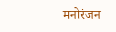मनोरंजन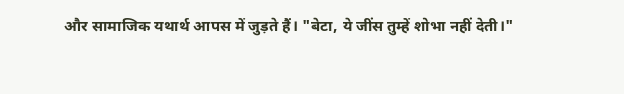और सामाजिक यथार्थ आपस में जुड़ते हैं। "बेटा, ये जींस तुम्हें शोभा नहीं देती।"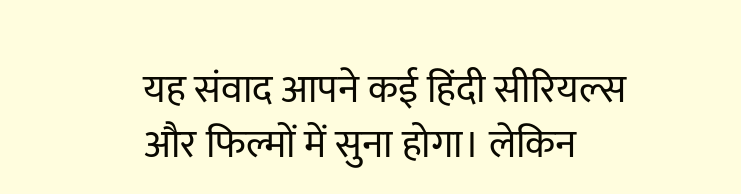यह संवाद आपने कई हिंदी सीरियल्स और फिल्मों में सुना होगा। लेकिन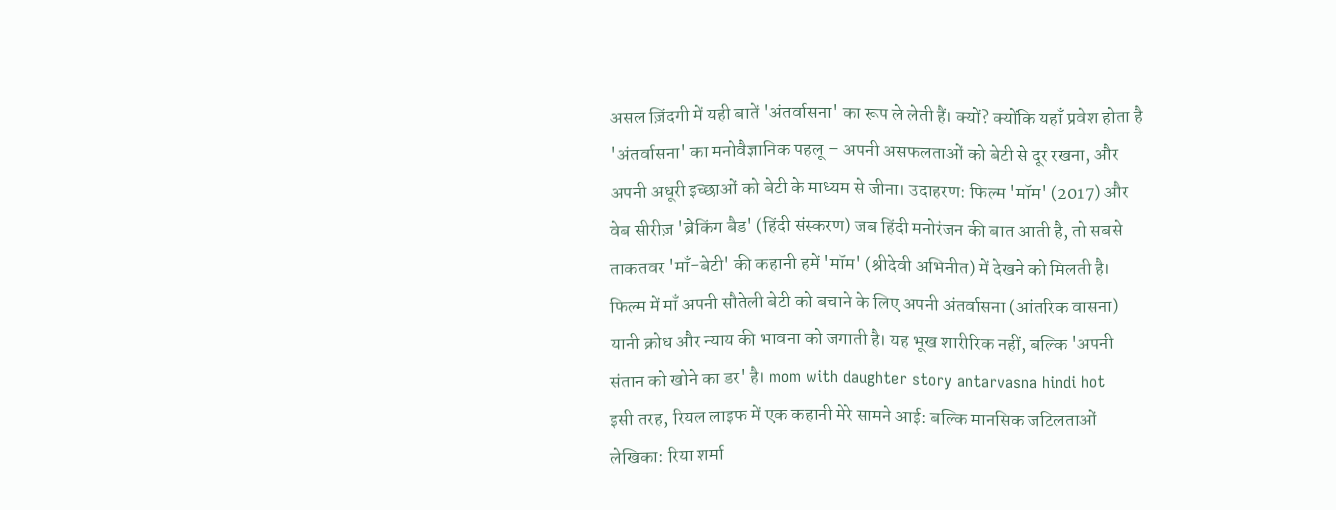असल ज़िंदगी में यही बातें 'अंतर्वासना' का रूप ले लेती हैं। क्यों? क्योंकि यहाँ प्रवेश होता है 'अंतर्वासना' का मनोवैज्ञानिक पहलू – अपनी असफलताओं को बेटी से दूर रखना, और अपनी अधूरी इच्छाओं को बेटी के माध्यम से जीना। उदाहरण: फिल्म 'मॉम' (2017) और वेब सीरीज़ 'ब्रेकिंग बैड' (हिंदी संस्करण) जब हिंदी मनोरंजन की बात आती है, तो सबसे ताकतवर 'माँ-बेटी' की कहानी हमें 'मॉम' (श्रीदेवी अभिनीत) में देखने को मिलती है। फिल्म में माँ अपनी सौतेली बेटी को बचाने के लिए अपनी अंतर्वासना (आंतरिक वासना) यानी क्रोध और न्याय की भावना को जगाती है। यह भूख शारीरिक नहीं, बल्कि 'अपनी संतान को खोने का डर' है। mom with daughter story antarvasna hindi hot
इसी तरह, रियल लाइफ में एक कहानी मेरे सामने आई: बल्कि मानसिक जटिलताओं
लेखिका: रिया शर्मा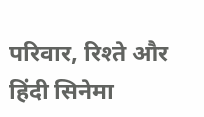परिवार, रिश्ते और हिंदी सिनेमा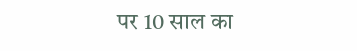पर 10 साल का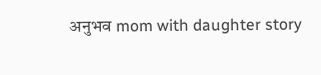अनुभव mom with daughter story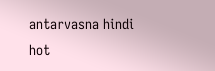antarvasna hindi hot